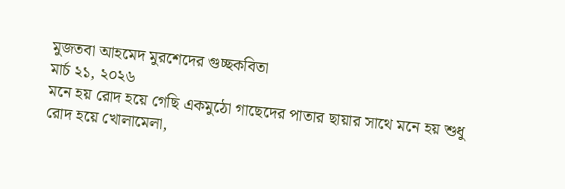মুজতবা আহমেদ মুরশেদের গুচ্ছকবিতা
মার্চ ২১, ২০২৬
মনে হয় রোদ হয়ে গেছি একমুঠো গাছেদের পাতার ছায়ার সাথে মনে হয় শুধু রোদ হয়ে খোলামেলা,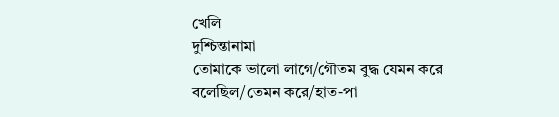খেলি
দুশ্চিন্তানামা
তোমাকে ভালো লাগে/গৌতম বুদ্ধ যেমন করে বলেছিল/তেমন করে/হাত-পা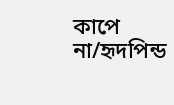কাপে না/হৃদপিন্ড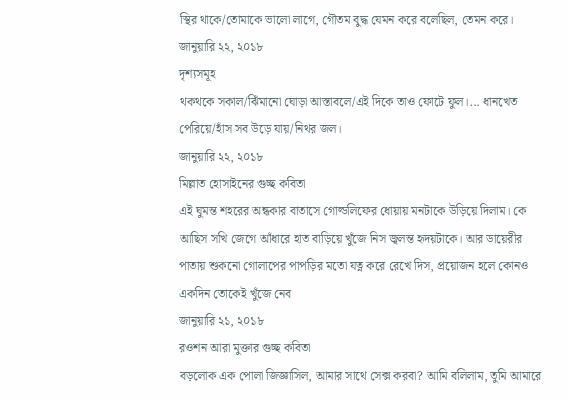স্থির থাকে/তোমাকে ভালো লাগে, গৌতম বুদ্ধ যেমন করে বলেছিল, তেমন করে।
জানুয়ারি ২২, ২০১৮
দৃশ্যসমূহ
থকথকে সকাল/ঝিঁমানো ঘোড়া আস্তাবলে/এই দিকে তাও ফোটে ফুল।... ধানখেত পেরিয়ে/হাঁস সব উড়ে যায়/নিথর জল।
জানুয়ারি ২২, ২০১৮
মিল্লাত হোসাইনের গুচ্ছ কবিতা
এই ঘুমন্ত শহরের অন্ধকার বাতাসে গোল্ডলিফের ধোয়ায় মনটাকে উড়িয়ে দিলাম। কে আছিস সখি জেগে আঁধারে হাত বাড়িয়ে খুঁজে নিস জ্বলন্ত হৃদয়টাকে। আর ডায়েরীর পাতায় শুকনো গোলাপের পাপড়ির মতো যত্ন করে রেখে দিস, প্রয়োজন হলে কোনও একদিন তোকেই খুঁজে নেব
জানুয়ারি ২১, ২০১৮
রওশন আরা মুক্তার গুচ্ছ কবিতা
বড়লোক এক পোলা জিজ্ঞাসিল, আমার সাথে সেক্স করবা? আমি বলিলাম, তুমি আমারে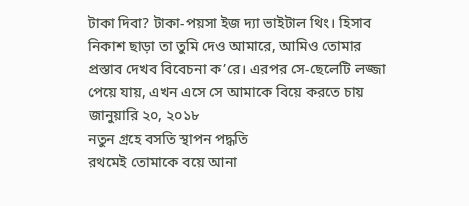টাকা দিবা? টাকা-পয়সা ইজ দ্যা ভাইটাল থিং। হিসাব নিকাশ ছাড়া তা তুমি দেও আমারে, আমিও তোমার প্রস্তাব দেখব বিবেচনা ক’রে। এরপর সে-ছেলেটি লজ্জা পেয়ে যায়, এখন এসে সে আমাকে বিয়ে করতে চায়
জানুয়ারি ২০, ২০১৮
নতুন গ্রহে বসতি স্থাপন পদ্ধতি
রথমেই তোমাকে বয়ে আনা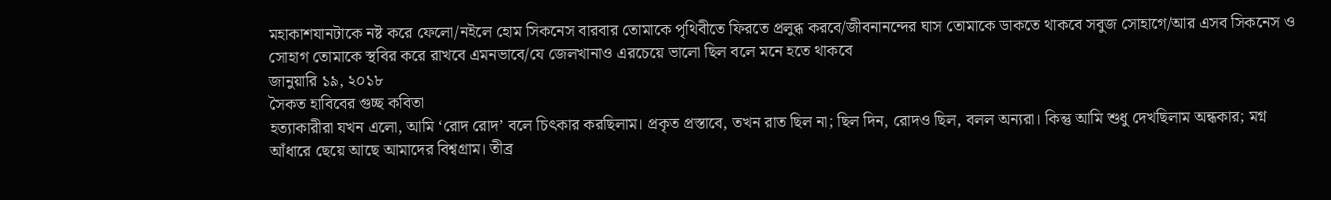মহাকাশযানটাকে নষ্ট করে ফেলো/নইলে হোম সিকনেস বারবার তোমাকে পৃথিবীতে ফিরতে প্রলুব্ধ করবে/জীবনানন্দের ঘাস তোমাকে ডাকতে থাকবে সবুজ সোহাগে/আর এসব সিকনেস ও সোহাগ তোমাকে স্থবির করে রাখবে এমনভাবে/যে জেলখানাও এরচেয়ে ভালো ছিল বলে মনে হতে থাকবে
জানুয়ারি ১৯, ২০১৮
সৈকত হাবিবের গুচ্ছ কবিতা
হত্যাকারীরা যখন এলো, আমি ‘রোদ রোদ’ বলে চিৎকার করছিলাম। প্রকৃত প্রস্তাবে, তখন রাত ছিল না; ছিল দিন, রোদও ছিল, বলল অন্যরা। কিন্তু আমি শুধু দেখছিলাম অন্ধকার; মগ্ন আঁধারে ছেয়ে আছে আমাদের বিশ্বগ্রাম। তীব্র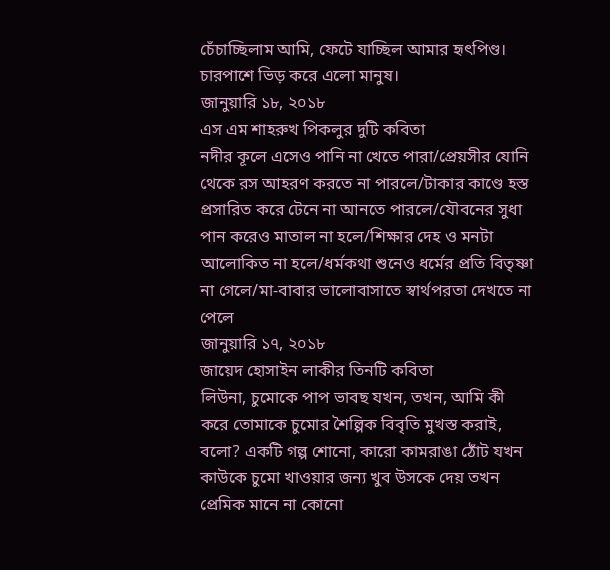চেঁচাচ্ছিলাম আমি, ফেটে যাচ্ছিল আমার হৃৎপিণ্ড। চারপাশে ভিড় করে এলো মানুষ।
জানুয়ারি ১৮, ২০১৮
এস এম শাহরুখ পিকলুর দুটি কবিতা
নদীর কূলে এসেও পানি না খেতে পারা/প্রেয়সীর যোনি থেকে রস আহরণ করতে না পারলে/টাকার কাণ্ডে হস্ত প্রসারিত করে টেনে না আনতে পারলে/যৌবনের সুধা পান করেও মাতাল না হলে/শিক্ষার দেহ ও মনটা আলোকিত না হলে/ধর্মকথা শুনেও ধর্মের প্রতি বিতৃষ্ণা না গেলে/মা-বাবার ভালোবাসাতে স্বার্থপরতা দেখতে না পেলে
জানুয়ারি ১৭, ২০১৮
জায়েদ হোসাইন লাকীর তিনটি কবিতা
লিউনা, চুমোকে পাপ ভাবছ যখন, তখন, আমি কী করে তোমাকে চুমোর শৈল্পিক বিবৃতি মুখস্ত করাই, বলো? একটি গল্প শোনো, কারো কামরাঙা ঠোঁট যখন কাউকে চুমো খাওয়ার জন্য খুব উসকে দেয় তখন প্রেমিক মানে না কোনো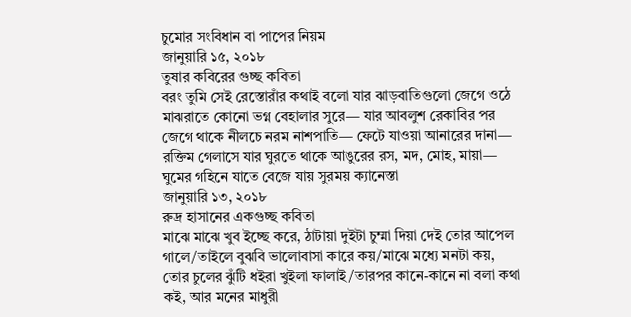চুমোর সংবিধান বা পাপের নিয়ম
জানুয়ারি ১৫, ২০১৮
তুষার কবিরের গুচ্ছ কবিতা
বরং তুমি সেই রেস্তোরাঁর কথাই বলো যার ঝাড়বাতিগুলো জেগে ওঠে মাঝরাতে কোনো ভগ্ন বেহালার সুরে— যার আবলুশ রেকাবির পর জেগে থাকে নীলচে নরম নাশপাতি— ফেটে যাওয়া আনারের দানা— রক্তিম গেলাসে যার ঘুরতে থাকে আঙুরের রস, মদ, মোহ, মায়া— ঘুমের গহিনে যাতে বেজে যায় সুরময় ক্যানেস্তা
জানুয়ারি ১৩, ২০১৮
রুদ্র হাসানের একগুচ্ছ কবিতা
মাঝে মাঝে খুব ইচ্ছে করে, ঠাটায়া দুইটা চুম্মা দিয়া দেই তোর আপেল গালে/তাইলে বুঝবি ভালোবাসা কারে কয়/মাঝে মধ্যে মনটা কয়, তোর চুলের ঝুঁটি ধইরা খুইলা ফালাই/তারপর কানে-কানে না বলা কথা কই, আর মনের মাধুরী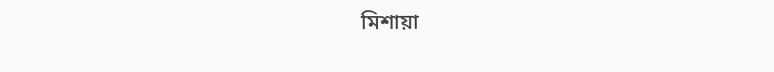মিশায়া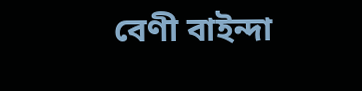বেণী বাইন্দা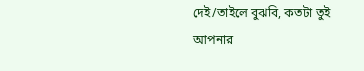দেই/তাইলে বুঝবি, কতটা তুই আপনার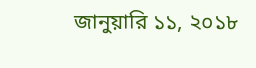জানুয়ারি ১১, ২০১৮